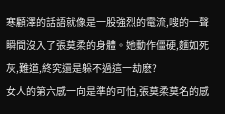寒顧澤的話語就像是一股強烈的電流,嗖的一聲瞬間沒入了張莫柔的身體。她動作僵硬,麵如死灰,難道,終究還是躲不過這一劫麽?
女人的第六感一向是準的可怕,張莫柔莫名的感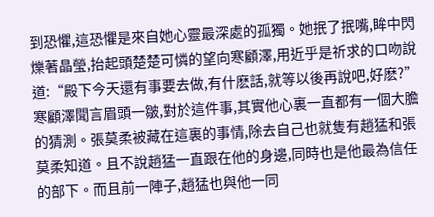到恐懼,這恐懼是來自她心靈最深處的孤獨。她抿了抿嘴,眸中閃爍著晶瑩,抬起頭楚楚可憐的望向寒顧澤,用近乎是祈求的口吻說道:“殿下今天還有事要去做,有什麽話,就等以後再說吧,好麽?”
寒顧澤聞言眉頭一皺,對於這件事,其實他心裏一直都有一個大膽的猜測。張莫柔被藏在這裏的事情,除去自己也就隻有趙猛和張莫柔知道。且不說趙猛一直跟在他的身邊,同時也是他最為信任的部下。而且前一陣子,趙猛也與他一同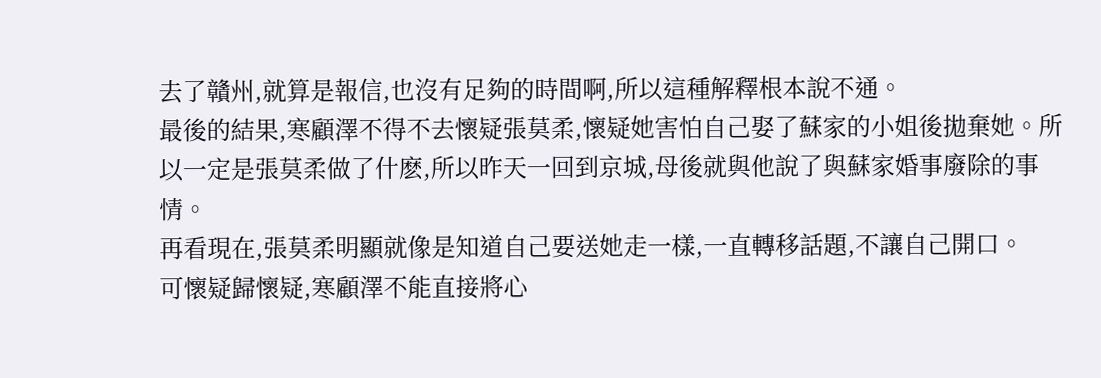去了贛州,就算是報信,也沒有足夠的時間啊,所以這種解釋根本說不通。
最後的結果,寒顧澤不得不去懷疑張莫柔,懷疑她害怕自己娶了蘇家的小姐後拋棄她。所以一定是張莫柔做了什麽,所以昨天一回到京城,母後就與他說了與蘇家婚事廢除的事情。
再看現在,張莫柔明顯就像是知道自己要送她走一樣,一直轉移話題,不讓自己開口。
可懷疑歸懷疑,寒顧澤不能直接將心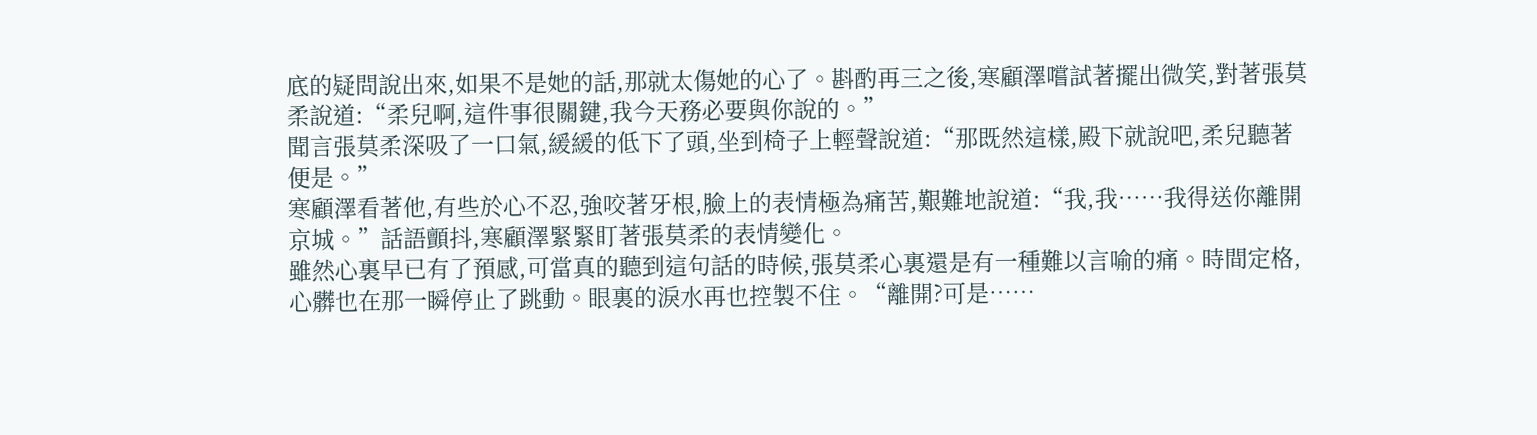底的疑問說出來,如果不是她的話,那就太傷她的心了。斟酌再三之後,寒顧澤嚐試著擺出微笑,對著張莫柔說道:“柔兒啊,這件事很關鍵,我今天務必要與你說的。”
聞言張莫柔深吸了一口氣,緩緩的低下了頭,坐到椅子上輕聲說道:“那既然這樣,殿下就說吧,柔兒聽著便是。”
寒顧澤看著他,有些於心不忍,強咬著牙根,臉上的表情極為痛苦,艱難地說道:“我,我……我得送你離開京城。”話語顫抖,寒顧澤緊緊盯著張莫柔的表情變化。
雖然心裏早已有了預感,可當真的聽到這句話的時候,張莫柔心裏還是有一種難以言喻的痛。時間定格,心髒也在那一瞬停止了跳動。眼裏的淚水再也控製不住。“離開?可是……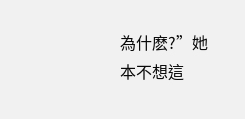為什麽?”她本不想這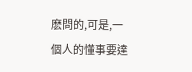麽問的,可是,一個人的懂事要達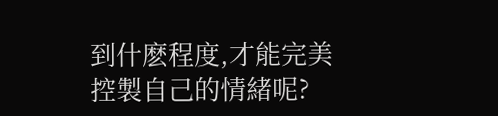到什麽程度,才能完美控製自己的情緒呢?